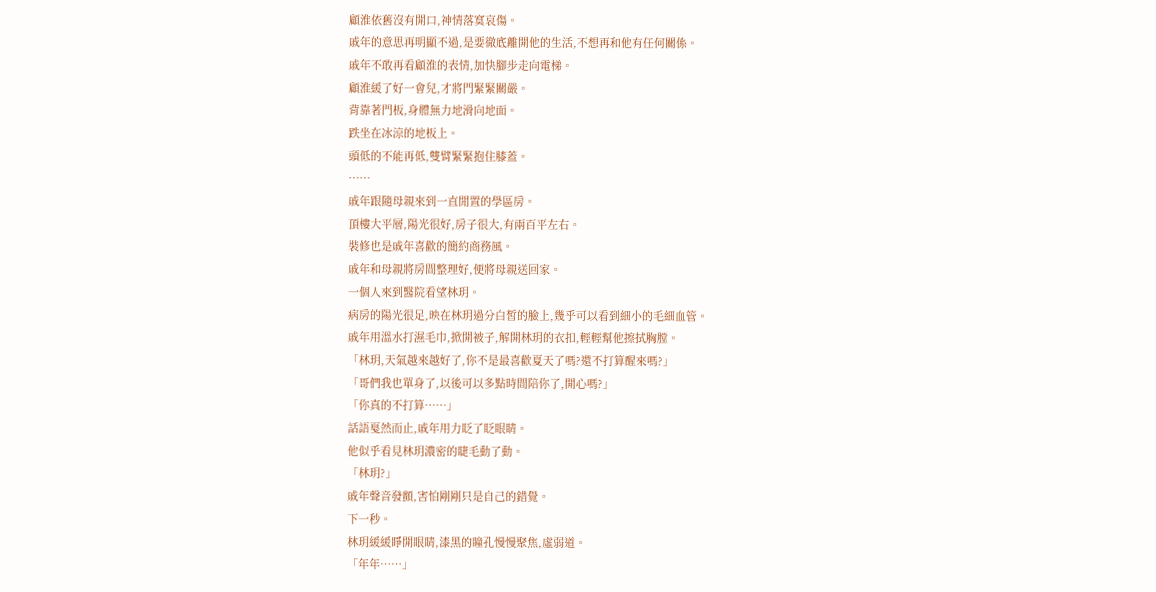顧淮依舊沒有開口,神情落寞哀傷。
戚年的意思再明顯不過,是要徹底離開他的生活,不想再和他有任何關係。
戚年不敢再看顧淮的表情,加快腳步走向電梯。
顧淮緩了好一會兒,才將門緊緊關嚴。
背靠著門板,身體無力地滑向地面。
跌坐在冰涼的地板上。
頭低的不能再低,雙臂緊緊抱住膝蓋。
……
戚年跟隨母親來到一直閒置的學區房。
頂樓大平層,陽光很好,房子很大,有兩百平左右。
裝修也是戚年喜歡的簡約商務風。
戚年和母親將房間整理好,便將母親送回家。
一個人來到醫院看望林玥。
病房的陽光很足,映在林玥過分白皙的臉上,幾乎可以看到細小的毛細血管。
戚年用溫水打濕毛巾,掀開被子,解開林玥的衣扣,輕輕幫他擦拭胸膛。
「林玥,天氣越來越好了,你不是最喜歡夏天了嗎?還不打算醒來嗎?」
「哥們我也單身了,以後可以多點時間陪你了,開心嗎?」
「你真的不打算……」
話語戛然而止,戚年用力眨了眨眼睛。
他似乎看見林玥濃密的睫毛動了動。
「林玥?」
戚年聲音發顫,害怕剛剛只是自己的錯覺。
下一秒。
林玥緩緩睜開眼睛,漆黑的瞳孔慢慢聚焦,虛弱道。
「年年……」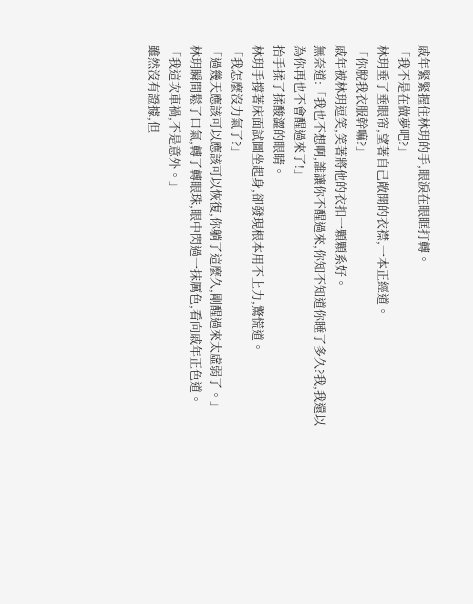戚年緊緊握住林玥的手,眼淚在眼眶打轉。
「我不是在做夢吧?」
林玥垂了垂眼帘,望著自己敞開的衣襟,一本正經道。
「你脫我衣服幹嘛?」
戚年被林玥逗笑,笑著將他的衣扣一顆顆系好。
無奈道:「我也不想啊,誰讓你不醒過來,你知不知道你睡了多久?我,我還以為你再也不會醒過來了!」
抬手揉了揉酸澀的眼睛。
林玥手撐著床面試圖坐起身,卻發現根本用不上力,驚慌道。
「我怎麼沒力氣了?」
「過幾天應該可以應該可以恢復,你躺了這麼久,剛醒過來太虛弱了。」
林玥瞬間鬆了口氣,轉了轉眼珠,眼中閃過一抹厲色,看向戚年正色道。
「我這次車禍,不是意外。」
雖然沒有證據,但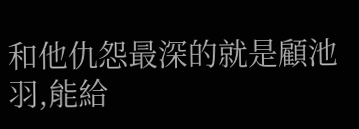和他仇怨最深的就是顧池羽,能給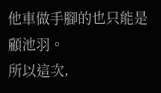他車做手腳的也只能是顧池羽。
所以這次,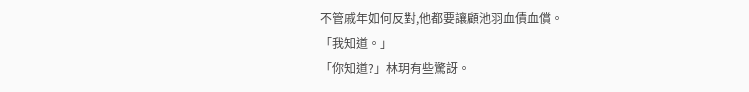不管戚年如何反對,他都要讓顧池羽血債血償。
「我知道。」
「你知道?」林玥有些驚訝。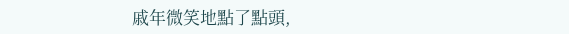戚年微笑地點了點頭,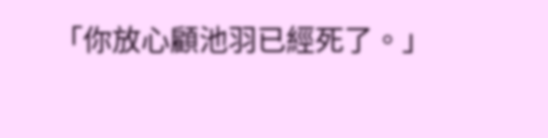「你放心顧池羽已經死了。」